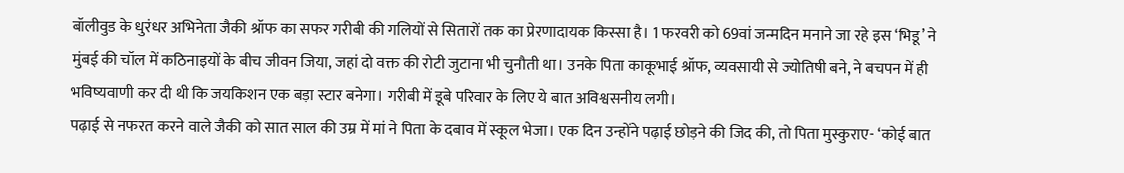बॉलीवुड के धुरंधर अभिनेता जैकी श्रॉफ का सफर गरीबी की गलियों से सितारों तक का प्रेरणादायक किस्सा है। 1 फरवरी को 69वां जन्मदिन मनाने जा रहे इस ‘भिडू’ ने मुंबई की चॉल में कठिनाइयों के बीच जीवन जिया, जहां दो वक्त की रोटी जुटाना भी चुनौती था। उनके पिता काकूभाई श्रॉफ, व्यवसायी से ज्योतिषी बने, ने बचपन में ही भविष्यवाणी कर दी थी कि जयकिशन एक बड़ा स्टार बनेगा। गरीबी में डूबे परिवार के लिए ये बात अविश्वसनीय लगी।
पढ़ाई से नफरत करने वाले जैकी को सात साल की उम्र में मां ने पिता के दबाव में स्कूल भेजा। एक दिन उन्होंने पढ़ाई छोड़ने की जिद की, तो पिता मुस्कुराए- ‘कोई बात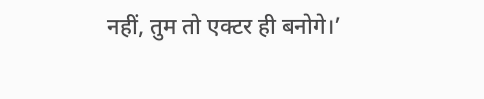नहीं, तुम तो एक्टर ही बनोगे।’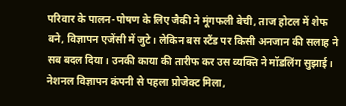परिवार के पालन-पोषण के लिए जैकी ने मूंगफली बेची, ताज होटल में शेफ बने, विज्ञापन एजेंसी में जुटे। लेकिन बस स्टैंड पर किसी अनजान की सलाह ने सब बदल दिया। उनकी काया की तारीफ कर उस व्यक्ति ने मॉडलिंग सुझाई। नेशनल विज्ञापन कंपनी से पहला प्रोजेक्ट मिला,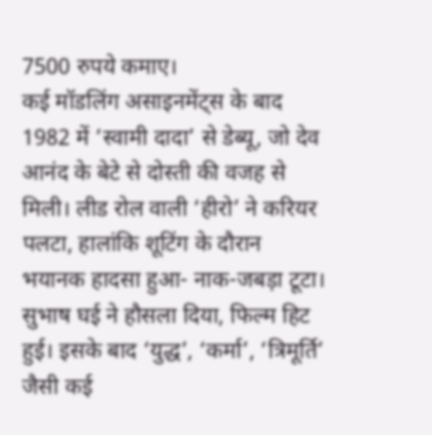7500 रुपये कमाए।
कई मॉडलिंग असाइनमेंट्स के बाद 1982 में ‘स्वामी दादा’ से डेब्यू, जो देव आनंद के बेटे से दोस्ती की वजह से मिली। लीड रोल वाली ‘हीरो’ ने करियर पलटा, हालांकि शूटिंग के दौरान भयानक हादसा हुआ- नाक-जबड़ा टूटा। सुभाष घई ने हौसला दिया, फिल्म हिट हुई। इसके बाद ‘युद्ध’, ‘कर्मा’, ‘त्रिमूर्ति’ जैसी कई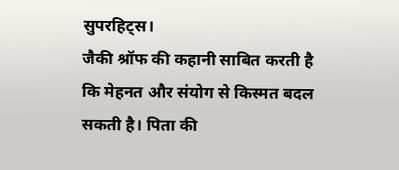सुपरहिट्स।
जैकी श्रॉफ की कहानी साबित करती है कि मेहनत और संयोग से किस्मत बदल सकती है। पिता की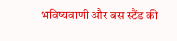भविष्यवाणी और बस स्टैंड की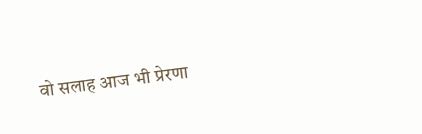वो सलाह आज भी प्रेरणा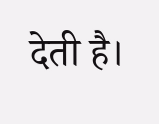देती है।